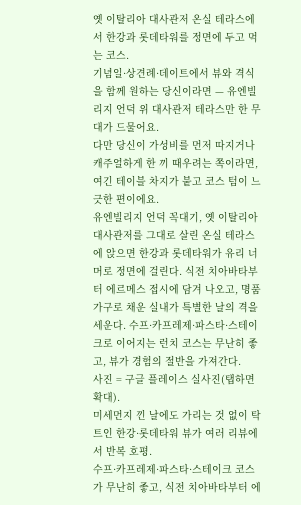옛 이탈리아 대사관저 온실 테라스에서 한강과 롯데타워를 정면에 두고 먹는 코스.
기념일·상견례·데이트에서 뷰와 격식을 함께 원하는 당신이라면 — 유엔빌리지 언덕 위 대사관저 테라스만 한 무대가 드물어요.
다만 당신이 가성비를 먼저 따지거나 캐주얼하게 한 끼 때우려는 쪽이라면, 여긴 테이블 차지가 붙고 코스 텀이 느긋한 편이에요.
유엔빌리지 언덕 꼭대기, 옛 이탈리아 대사관저를 그대로 살린 온실 테라스에 앉으면 한강과 롯데타워가 유리 너머로 정면에 걸린다. 식전 치아바타부터 에르메스 접시에 담겨 나오고, 명품 가구로 채운 실내가 특별한 날의 격을 세운다. 수프·카프레제·파스타·스테이크로 이어지는 런치 코스는 무난히 좋고, 뷰가 경험의 절반을 가져간다.
사진 = 구글 플레이스 실사진(탭하면 확대).
미세먼지 낀 날에도 가리는 것 없이 탁 트인 한강·롯데타워 뷰가 여러 리뷰에서 반복 호평.
수프·카프레제·파스타·스테이크 코스가 무난히 좋고, 식전 치아바타부터 에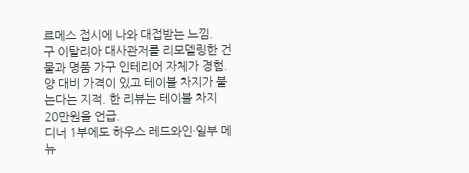르메스 접시에 나와 대접받는 느낌.
구 이탈리아 대사관저를 리모델링한 건물과 명품 가구 인테리어 자체가 경험.
양 대비 가격이 있고 테이블 차지가 붙는다는 지적. 한 리뷰는 테이블 차지 20만원을 언급.
디너 1부에도 하우스 레드와인·일부 메뉴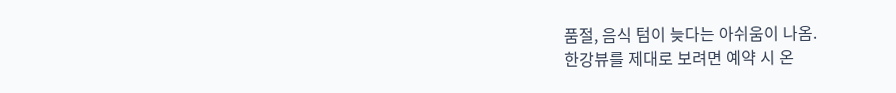품절, 음식 텀이 늦다는 아쉬움이 나옴.
한강뷰를 제대로 보려면 예약 시 온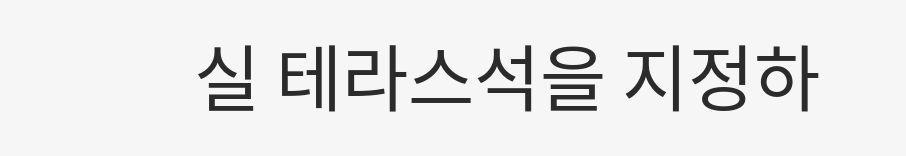실 테라스석을 지정하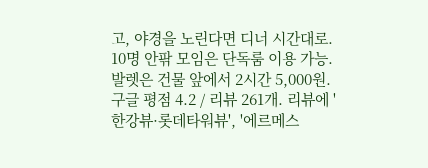고, 야경을 노린다면 디너 시간대로. 10명 안팎 모임은 단독룸 이용 가능. 발렛은 건물 앞에서 2시간 5,000원.
구글 평점 4.2 / 리뷰 261개. 리뷰에 '한강뷰·롯데타워뷰', '에르메스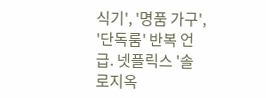식기', '명품 가구', '단독룸' 반복 언급. 넷플릭스 '솔로지옥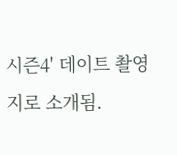시즌4' 데이트 촬영지로 소개됨.